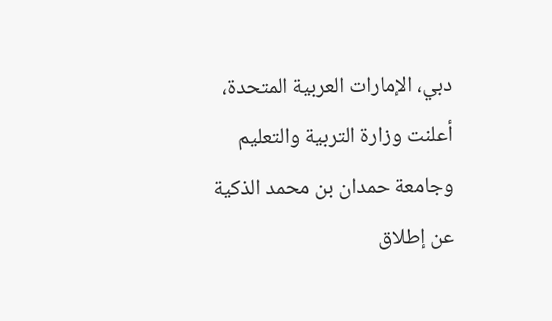دبي، الإمارات العربية المتحدة، أعلنت وزارة التربية والتعليم وجامعة حمدان بن محمد الذكية عن إطلاق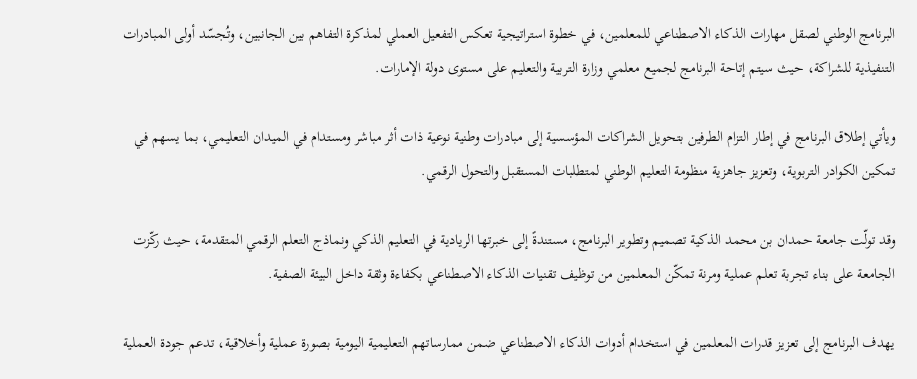البرنامج الوطني لصقل مهارات الذكاء الاصطناعي للمعلمين، في خطوة استراتيجية تعكس التفعيل العملي لمذكرة التفاهم بين الجانبين، وتُجسّد أولى المبادرات التنفيذية للشراكة، حيث سيتم إتاحة البرنامج لجميع معلمي وزارة التربية والتعليم على مستوى دولة الإمارات.

ويأتي إطلاق البرنامج في إطار التزام الطرفين بتحويل الشراكات المؤسسية إلى مبادرات وطنية نوعية ذات أثر مباشر ومستدام في الميدان التعليمي، بما يسهم في تمكين الكوادر التربوية، وتعزيز جاهزية منظومة التعليم الوطني لمتطلبات المستقبل والتحول الرقمي.

وقد تولّت جامعة حمدان بن محمد الذكية تصميم وتطوير البرنامج، مستندةً إلى خبرتها الريادية في التعليم الذكي ونماذج التعلم الرقمي المتقدمة، حيث ركّزت الجامعة على بناء تجربة تعلم عملية ومرنة تمكّن المعلمين من توظيف تقنيات الذكاء الاصطناعي بكفاءة وثقة داخل البيئة الصفية.

يهدف البرنامج إلى تعزيز قدرات المعلمين في استخدام أدوات الذكاء الاصطناعي ضمن ممارساتهم التعليمية اليومية بصورة عملية وأخلاقية، تدعم جودة العملية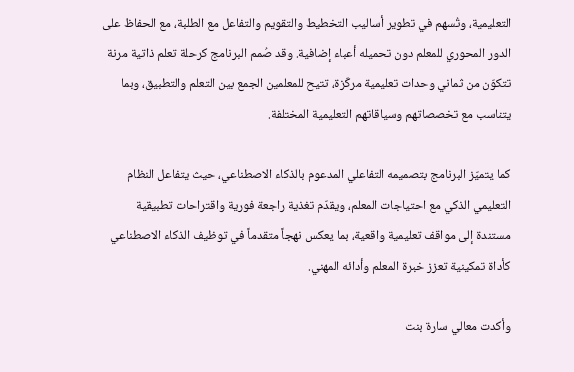التعليمية، وتُسهم في تطوير أساليب التخطيط والتقويم والتفاعل مع الطلبة، مع الحفاظ على الدور المحوري للمعلم دون تحميله أعباء إضافية. وقد صُمم البرنامج كرحلة تعلم ذاتية مرنة تتكوّن من ثماني وحدات تعليمية مركّزة، تتيح للمعلمين الجمع بين التعلم والتطبيق، وبما يتناسب مع تخصصاتهم وسياقاتهم التعليمية المختلفة.

كما يتميّز البرنامج بتصميمه التفاعلي المدعوم بالذكاء الاصطناعي، حيث يتفاعل النظام التعليمي الذكي مع احتياجات المعلم، ويقدّم تغذية راجعة فورية واقتراحات تطبيقية مستندة إلى مواقف تعليمية واقعية، بما يعكس نهجاً متقدماً في توظيف الذكاء الاصطناعي كأداة تمكينية تعزز خبرة المعلم وأدائه المهني.

وأكدت معالي سارة بنت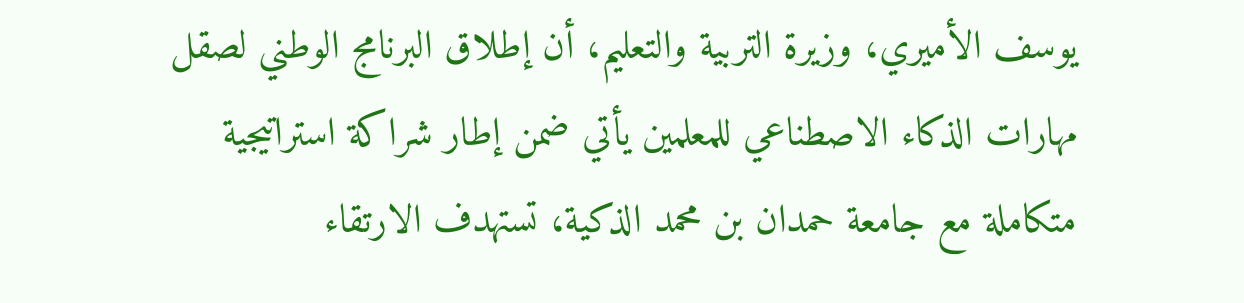يوسف الأميري، وزيرة التربية والتعليم، أن إطلاق البرنامج الوطني لصقل مهارات الذكاء الاصطناعي للمعلمين يأتي ضمن إطار شراكة استراتيجية متكاملة مع جامعة حمدان بن محمد الذكية، تستهدف الارتقاء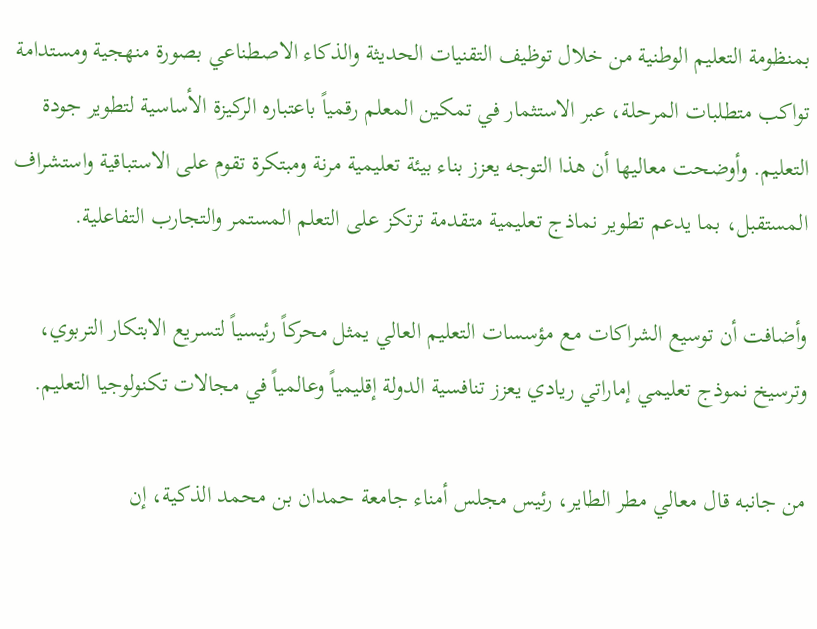بمنظومة التعليم الوطنية من خلال توظيف التقنيات الحديثة والذكاء الاصطناعي بصورة منهجية ومستدامة تواكب متطلبات المرحلة، عبر الاستثمار في تمكين المعلم رقمياً باعتباره الركيزة الأساسية لتطوير جودة التعليم. وأوضحت معاليها أن هذا التوجه يعزز بناء بيئة تعليمية مرنة ومبتكرة تقوم على الاستباقية واستشراف المستقبل، بما يدعم تطوير نماذج تعليمية متقدمة ترتكز على التعلم المستمر والتجارب التفاعلية.

وأضافت أن توسيع الشراكات مع مؤسسات التعليم العالي يمثل محركاً رئيسياً لتسريع الابتكار التربوي، وترسيخ نموذج تعليمي إماراتي ريادي يعزز تنافسية الدولة إقليمياً وعالمياً في مجالات تكنولوجيا التعليم.

من جانبه قال معالي مطر الطاير، رئيس مجلس أمناء جامعة حمدان بن محمد الذكية، إن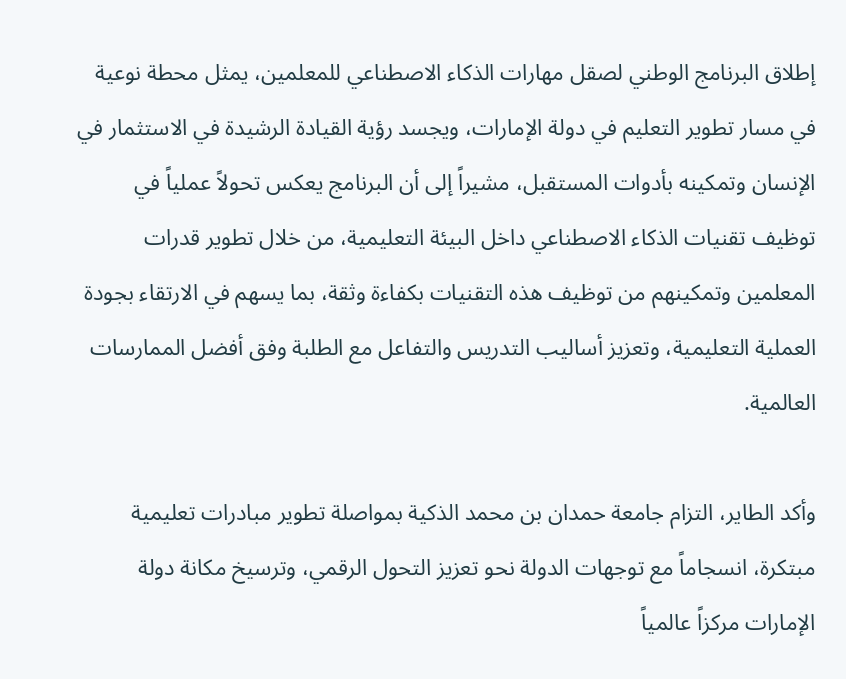إطلاق البرنامج الوطني لصقل مهارات الذكاء الاصطناعي للمعلمين، يمثل محطة نوعية في مسار تطوير التعليم في دولة الإمارات، ويجسد رؤية القيادة الرشيدة في الاستثمار في الإنسان وتمكينه بأدوات المستقبل، مشيراً إلى أن البرنامج يعكس تحولاً عملياً في توظيف تقنيات الذكاء الاصطناعي داخل البيئة التعليمية، من خلال تطوير قدرات المعلمين وتمكينهم من توظيف هذه التقنيات بكفاءة وثقة، بما يسهم في الارتقاء بجودة العملية التعليمية، وتعزيز أساليب التدريس والتفاعل مع الطلبة وفق أفضل الممارسات العالمية.

وأكد الطاير، التزام جامعة حمدان بن محمد الذكية بمواصلة تطوير مبادرات تعليمية مبتكرة، انسجاماً مع توجهات الدولة نحو تعزيز التحول الرقمي، وترسيخ مكانة دولة الإمارات مركزاً عالمياً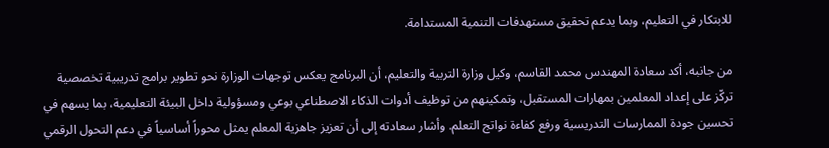للابتكار في التعليم، وبما يدعم تحقيق مستهدفات التنمية المستدامة.

من جانبه، أكد سعادة المهندس محمد القاسم، وكيل وزارة التربية والتعليم، أن البرنامج يعكس توجهات الوزارة نحو تطوير برامج تدريبية تخصصية تركّز على إعداد المعلمين بمهارات المستقبل، وتمكينهم من توظيف أدوات الذكاء الاصطناعي بوعي ومسؤولية داخل البيئة التعليمية، بما يسهم في تحسين جودة الممارسات التدريسية ورفع كفاءة نواتج التعلم. وأشار سعادته إلى أن تعزيز جاهزية المعلم يمثل محوراً أساسياً في دعم التحول الرقمي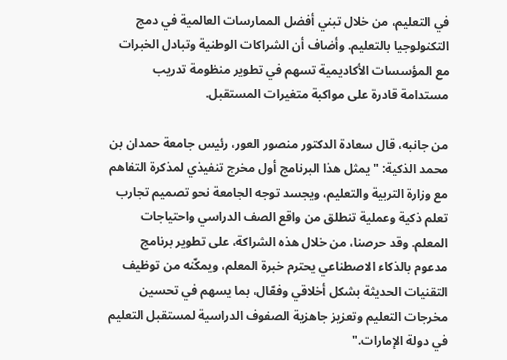في التعليم، من خلال تبني أفضل الممارسات العالمية في دمج التكنولوجيا بالتعليم. وأضاف أن الشراكات الوطنية وتبادل الخبرات مع المؤسسات الأكاديمية تسهم في تطوير منظومة تدريب مستدامة قادرة على مواكبة متغيرات المستقبل.

من جانبه، قال سعادة الدكتور منصور العور، رئيس جامعة حمدان بن محمد الذكية: "يمثل هذا البرنامج أول مخرج تنفيذي لمذكرة التفاهم مع وزارة التربية والتعليم، ويجسد توجه الجامعة نحو تصميم تجارب تعلم ذكية وعملية تنطلق من واقع الصف الدراسي واحتياجات المعلم. وقد حرصنا، من خلال هذه الشراكة، على تطوير برنامج مدعوم بالذكاء الاصطناعي يحترم خبرة المعلم، ويمكّنه من توظيف التقنيات الحديثة بشكل أخلاقي وفعّال، بما يسهم في تحسين مخرجات التعليم وتعزيز جاهزية الصفوف الدراسية لمستقبل التعليم في دولة الإمارات."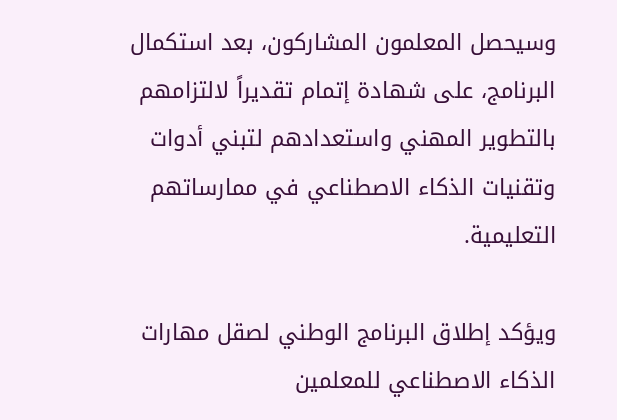وسيحصل المعلمون المشاركون، بعد استكمال البرنامج، على شهادة إتمام تقديراً لالتزامهم بالتطوير المهني واستعدادهم لتبني أدوات وتقنيات الذكاء الاصطناعي في ممارساتهم التعليمية.

ويؤكد إطلاق البرنامج الوطني لصقل مهارات الذكاء الاصطناعي للمعلمين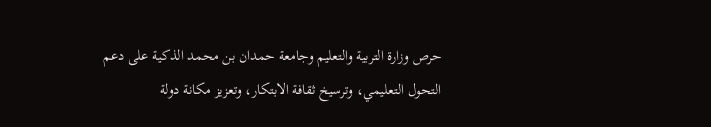حرص وزارة التربية والتعليم وجامعة حمدان بن محمد الذكية على دعم التحول التعليمي، وترسيخ ثقافة الابتكار، وتعزيز مكانة دولة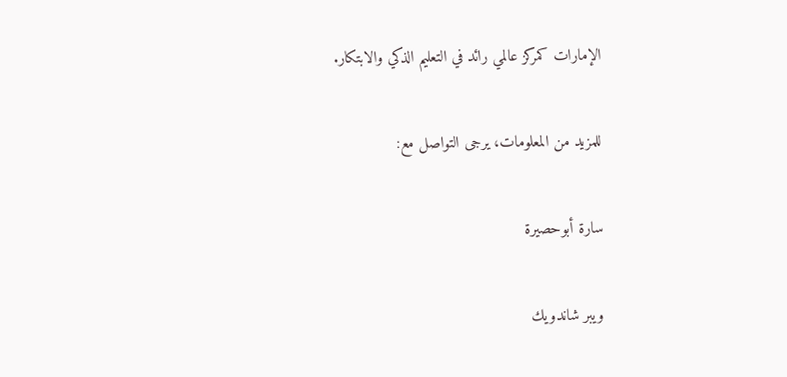الإمارات كمركز عالمي رائد في التعليم الذكي والابتكار.

للمزيد من المعلومات، يرجى التواصل مع:

سارة أبوحصيرة

ويبر شاندويك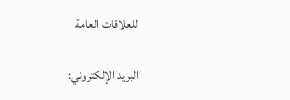للعلاقات العامة

البريد الإلكتروني: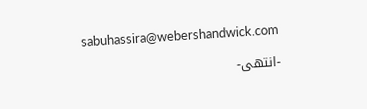sabuhassira@webershandwick.com

-انتهى-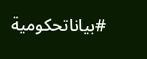#بياناتحكومية